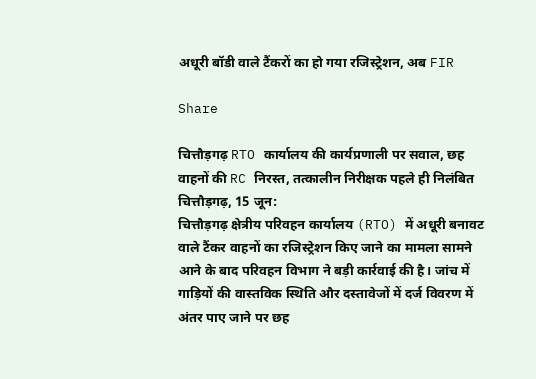अधूरी बॉडी वाले टैंकरों का हो गया रजिस्ट्रेशन, अब FIR

Share

चित्तौड़गढ़ RTO कार्यालय की कार्यप्रणाली पर सवाल, छह वाहनों की RC निरस्त, तत्कालीन निरीक्षक पहले ही निलंबित
चित्तौड़गढ़, 15 जून:
चित्तौड़गढ़ क्षेत्रीय परिवहन कार्यालय (RTO) में अधूरी बनावट वाले टैंकर वाहनों का रजिस्ट्रेशन किए जाने का मामला सामने आने के बाद परिवहन विभाग ने बड़ी कार्रवाई की है। जांच में गाड़ियों की वास्तविक स्थिति और दस्तावेजों में दर्ज विवरण में अंतर पाए जाने पर छह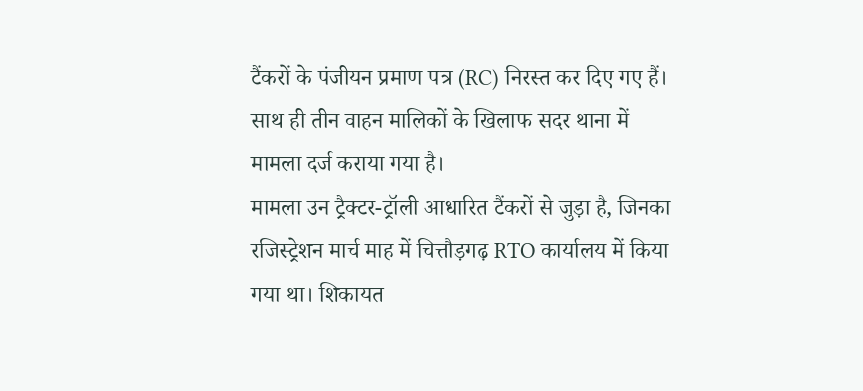टैंकरों के पंजीयन प्रमाण पत्र (RC) निरस्त कर दिए गए हैं। साथ ही तीन वाहन मालिकों के खिलाफ सदर थाना में मामला दर्ज कराया गया है।
मामला उन ट्रैक्टर-ट्रॉली आधारित टैंकरों से जुड़ा है, जिनका रजिस्ट्रेशन मार्च माह में चित्तौड़गढ़ RTO कार्यालय में किया गया था। शिकायत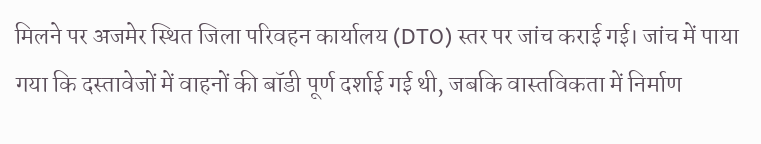मिलने पर अजमेर स्थित जिला परिवहन कार्यालय (DTO) स्तर पर जांच कराई गई। जांच में पाया गया कि दस्तावेजों में वाहनों की बॉडी पूर्ण दर्शाई गई थी, जबकि वास्तविकता में निर्माण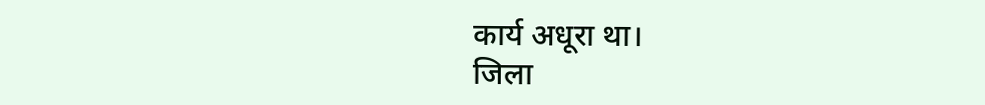कार्य अधूरा था।
जिला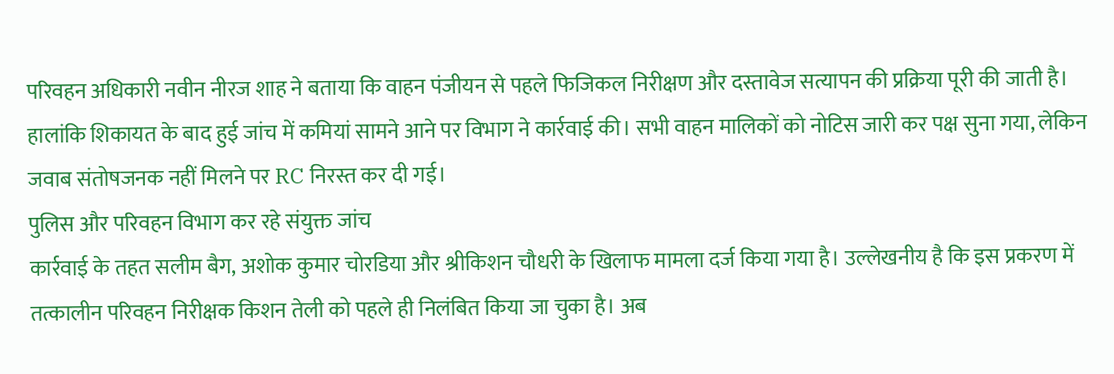परिवहन अधिकारी नवीन नीरज शाह ने बताया कि वाहन पंजीयन से पहले फिजिकल निरीक्षण और दस्तावेज सत्यापन की प्रक्रिया पूरी की जाती है। हालांकि शिकायत के बाद हुई जांच में कमियां सामने आने पर विभाग ने कार्रवाई की। सभी वाहन मालिकों को नोटिस जारी कर पक्ष सुना गया, लेकिन जवाब संतोषजनक नहीं मिलने पर RC निरस्त कर दी गई।
पुलिस और परिवहन विभाग कर रहे संयुक्त जांच
कार्रवाई के तहत सलीम बैग, अशोक कुमार चोरडिया और श्रीकिशन चौधरी के खिलाफ मामला दर्ज किया गया है। उल्लेखनीय है कि इस प्रकरण में तत्कालीन परिवहन निरीक्षक किशन तेली को पहले ही निलंबित किया जा चुका है। अब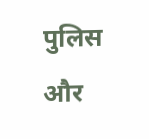पुलिस और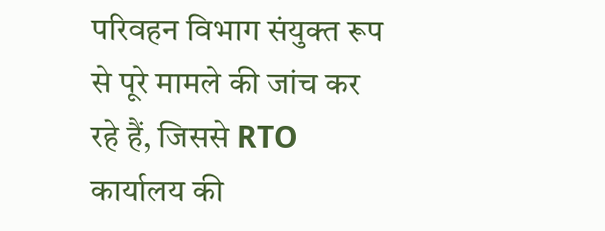परिवहन विभाग संयुक्त रूप से पूरे मामले की जांच कर रहे हैं, जिससे RTO कार्यालय की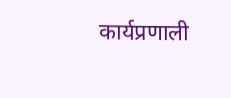कार्यप्रणाली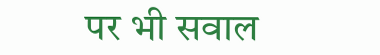पर भी सवाल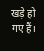खड़े हो गए हैं।